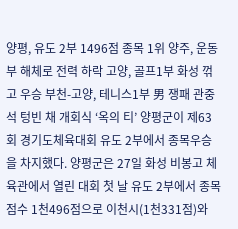양평, 유도 2부 1496점 종목 1위 양주, 운동부 해체로 전력 하락 고양, 골프1부 화성 꺾고 우승 부천-고양, 테니스1부 男 쟁패 관중석 텅빈 채 개회식 ‘옥의 티’ 양평군이 제63회 경기도체육대회 유도 2부에서 종목우승을 차지했다. 양평군은 27일 화성 비봉고 체육관에서 열린 대회 첫 날 유도 2부에서 종목점수 1천496점으로 이천시(1천331점)와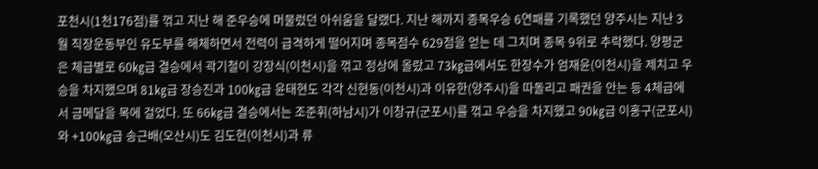포천시(1천176점)를 꺾고 지난 해 준우승에 머물렀던 아쉬움을 달랬다. 지난 해까지 종목우승 6연패를 기록했던 양주시는 지난 3월 직장운동부인 유도부를 해체하면서 전력이 급격하게 떨어지며 종목점수 629점을 얻는 데 그치며 종목 9위로 추락했다. 양평군은 체급별로 60㎏급 결승에서 곽기철이 강장식(이천시)을 꺾고 정상에 올랐고 73㎏급에서도 한장수가 엄재윤(이천시)을 제치고 우승을 차지했으며 81㎏급 장승진과 100㎏급 윤태현도 각각 신현동(이천시)과 이유한(양주시)을 따돌리고 패권을 안는 등 4체급에서 금메달을 목에 걸었다. 또 66㎏급 결승에서는 조준휘(하남시)가 이창규(군포시)를 꺾고 우승을 차지했고 90㎏급 이홍구(군포시)와 +100㎏급 송근배(오산시)도 김도현(이천시)과 류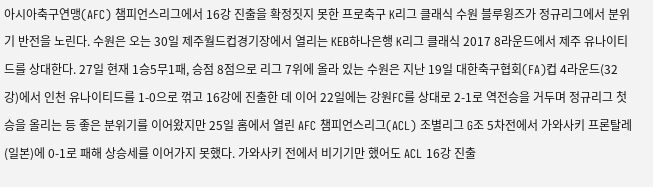아시아축구연맹(AFC) 챔피언스리그에서 16강 진출을 확정짓지 못한 프로축구 K리그 클래식 수원 블루윙즈가 정규리그에서 분위기 반전을 노린다. 수원은 오는 30일 제주월드컵경기장에서 열리는 KEB하나은행 K리그 클래식 2017 8라운드에서 제주 유나이티드를 상대한다. 27일 현재 1승5무1패, 승점 8점으로 리그 7위에 올라 있는 수원은 지난 19일 대한축구협회(FA)컵 4라운드(32강)에서 인천 유나이티드를 1-0으로 꺾고 16강에 진출한 데 이어 22일에는 강원FC를 상대로 2-1로 역전승을 거두며 정규리그 첫 승을 올리는 등 좋은 분위기를 이어왔지만 25일 홈에서 열린 AFC 챔피언스리그(ACL) 조별리그 G조 5차전에서 가와사키 프론탈레(일본)에 0-1로 패해 상승세를 이어가지 못했다. 가와사키 전에서 비기기만 했어도 ACL 16강 진출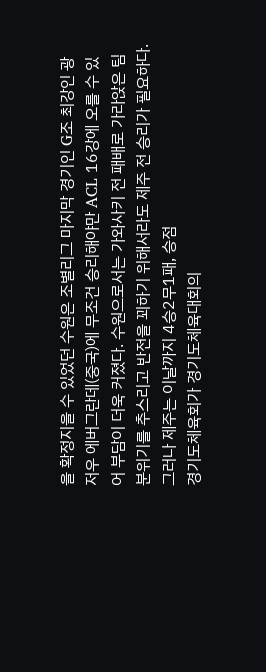을 확정지을 수 있었던 수원은 조별리그 마지막 경기인 G조 최강인 광저우 에버그란데(중국)에 무조건 승리해야만 ACL 16강에 오를 수 있어 부담이 더욱 커졌다. 수원으로서는 가와사키 전 패배로 가라앉은 팀 분위기를 추스리고 반전을 꾀하기 위해서라도 제주 전 승리가 필요하다. 그러나 제주는 이날까지 4승2무1패, 승점
경기도체육회가 경기도체육대회의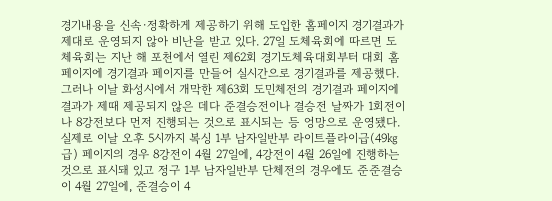경기내용을 신속·정확하게 제공하기 위해 도입한 홈페이지 경기결과가 제대로 운영되지 않아 비난을 받고 있다. 27일 도체육회에 따르면 도체육회는 지난 해 포천에서 열린 제62회 경기도체육대회부터 대회 홈페이지에 경기결과 페이지를 만들어 실시간으로 경기결과를 제공했다. 그러나 이날 화성시에서 개막한 제63회 도민체전의 경기결과 페이지에 결과가 제때 제공되지 않은 데다 준결승전이나 결승전 날짜가 1회전이나 8강전보다 먼저 진행되는 것으로 표시되는 등 엉망으로 운영됐다. 실제로 이날 오후 5시까지 복싱 1부 남자일반부 라이트플라이급(49㎏급) 페이지의 경우 8강전이 4월 27일에, 4강전이 4월 26일에 진행하는 것으로 표시돼 있고 정구 1부 남자일반부 단체전의 경우에도 준준결승이 4월 27일에, 준결승이 4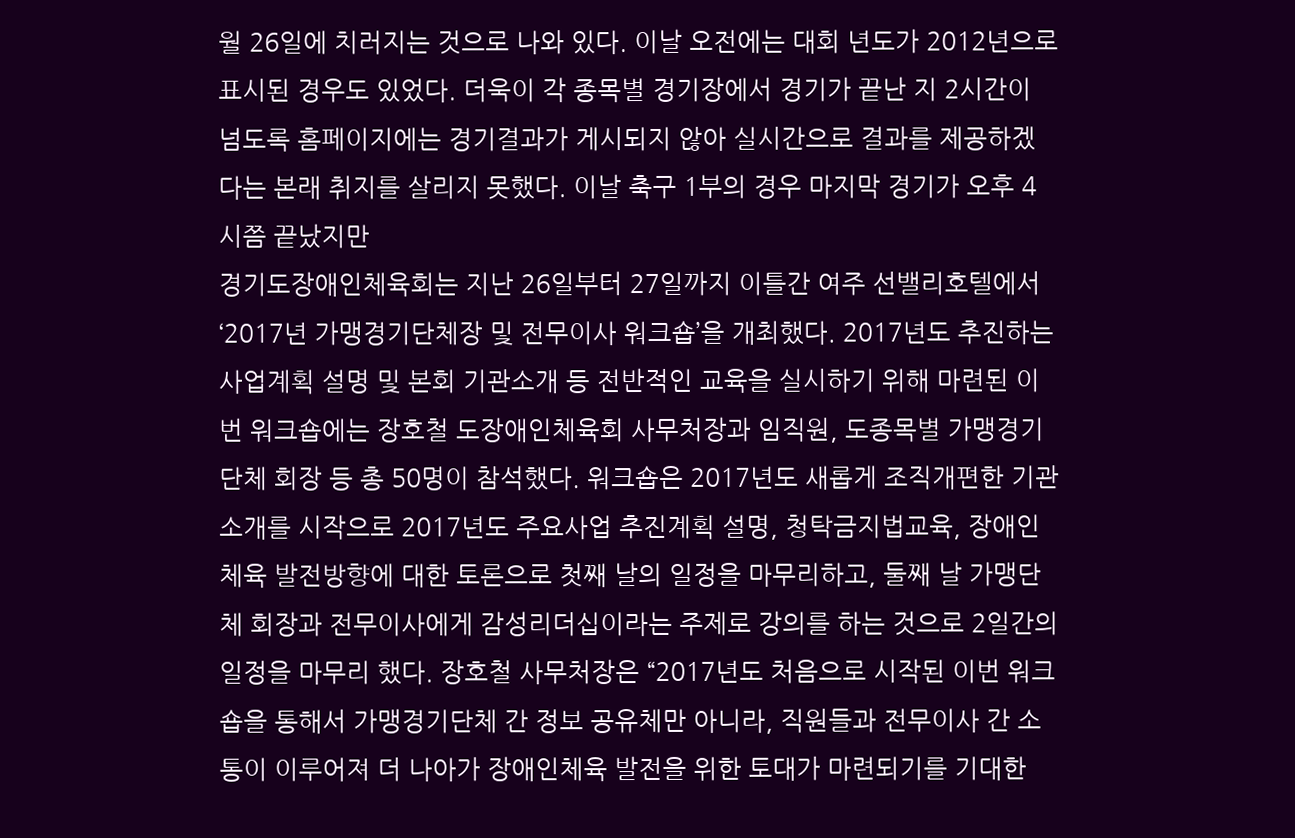월 26일에 치러지는 것으로 나와 있다. 이날 오전에는 대회 년도가 2012년으로 표시된 경우도 있었다. 더욱이 각 종목별 경기장에서 경기가 끝난 지 2시간이 넘도록 홈페이지에는 경기결과가 게시되지 않아 실시간으로 결과를 제공하겠다는 본래 취지를 살리지 못했다. 이날 축구 1부의 경우 마지막 경기가 오후 4시쯤 끝났지만
경기도장애인체육회는 지난 26일부터 27일까지 이틀간 여주 선밸리호텔에서 ‘2017년 가맹경기단체장 및 전무이사 워크숍’을 개최했다. 2017년도 추진하는 사업계획 설명 및 본회 기관소개 등 전반적인 교육을 실시하기 위해 마련된 이번 워크숍에는 장호철 도장애인체육회 사무처장과 임직원, 도종목별 가맹경기단체 회장 등 총 50명이 참석했다. 워크숍은 2017년도 새롭게 조직개편한 기관소개를 시작으로 2017년도 주요사업 추진계획 설명, 청탁금지법교육, 장애인체육 발전방향에 대한 토론으로 첫째 날의 일정을 마무리하고, 둘째 날 가맹단체 회장과 전무이사에게 감성리더십이라는 주제로 강의를 하는 것으로 2일간의 일정을 마무리 했다. 장호철 사무처장은 “2017년도 처음으로 시작된 이번 워크숍을 통해서 가맹경기단체 간 정보 공유체만 아니라, 직원들과 전무이사 간 소통이 이루어져 더 나아가 장애인체육 발전을 위한 토대가 마련되기를 기대한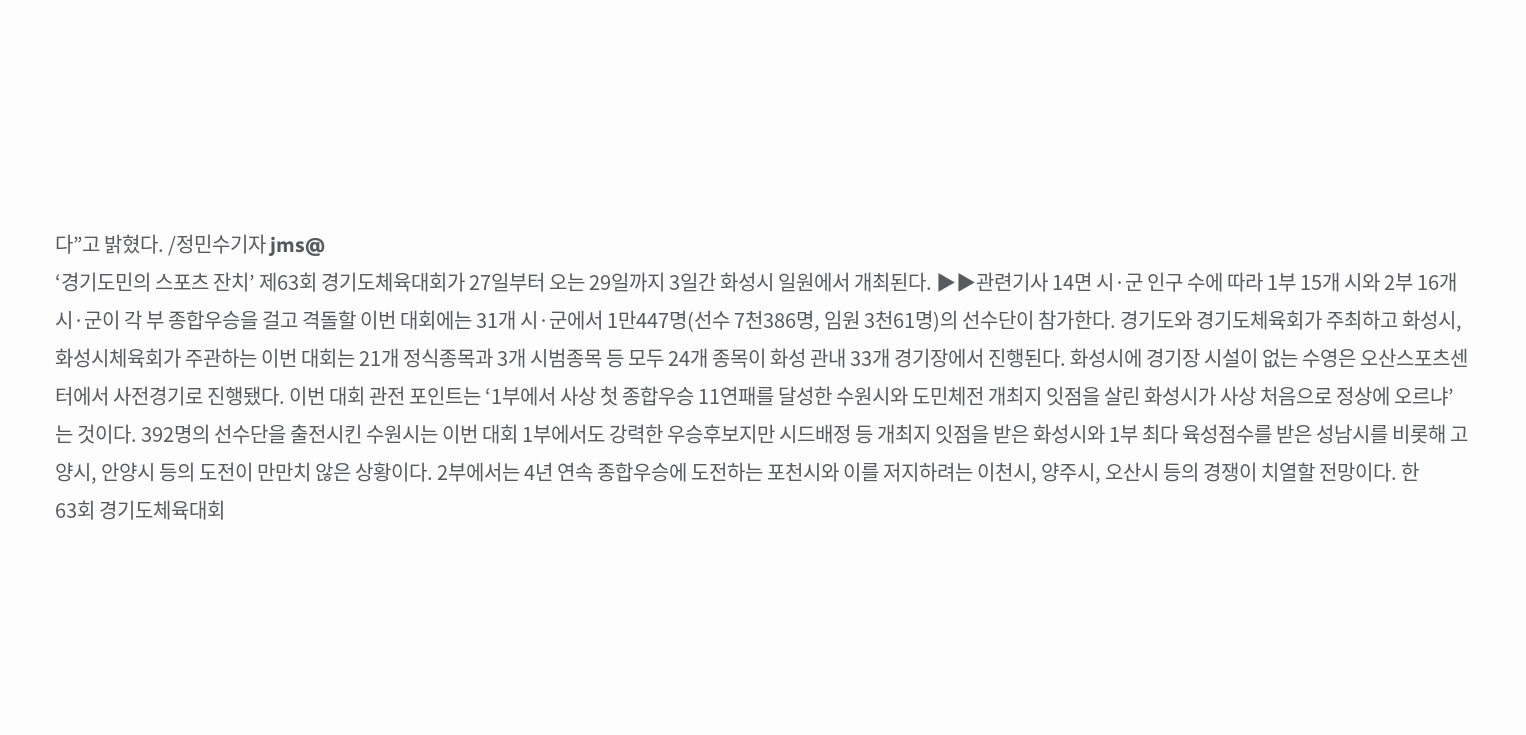다”고 밝혔다. /정민수기자 jms@
‘경기도민의 스포츠 잔치’ 제63회 경기도체육대회가 27일부터 오는 29일까지 3일간 화성시 일원에서 개최된다. ▶▶관련기사 14면 시·군 인구 수에 따라 1부 15개 시와 2부 16개 시·군이 각 부 종합우승을 걸고 격돌할 이번 대회에는 31개 시·군에서 1만447명(선수 7천386명, 임원 3천61명)의 선수단이 참가한다. 경기도와 경기도체육회가 주최하고 화성시, 화성시체육회가 주관하는 이번 대회는 21개 정식종목과 3개 시범종목 등 모두 24개 종목이 화성 관내 33개 경기장에서 진행된다. 화성시에 경기장 시설이 없는 수영은 오산스포츠센터에서 사전경기로 진행됐다. 이번 대회 관전 포인트는 ‘1부에서 사상 첫 종합우승 11연패를 달성한 수원시와 도민체전 개최지 잇점을 살린 화성시가 사상 처음으로 정상에 오르냐’는 것이다. 392명의 선수단을 출전시킨 수원시는 이번 대회 1부에서도 강력한 우승후보지만 시드배정 등 개최지 잇점을 받은 화성시와 1부 최다 육성점수를 받은 성남시를 비롯해 고양시, 안양시 등의 도전이 만만치 않은 상황이다. 2부에서는 4년 연속 종합우승에 도전하는 포천시와 이를 저지하려는 이천시, 양주시, 오산시 등의 경쟁이 치열할 전망이다. 한
63회 경기도체육대회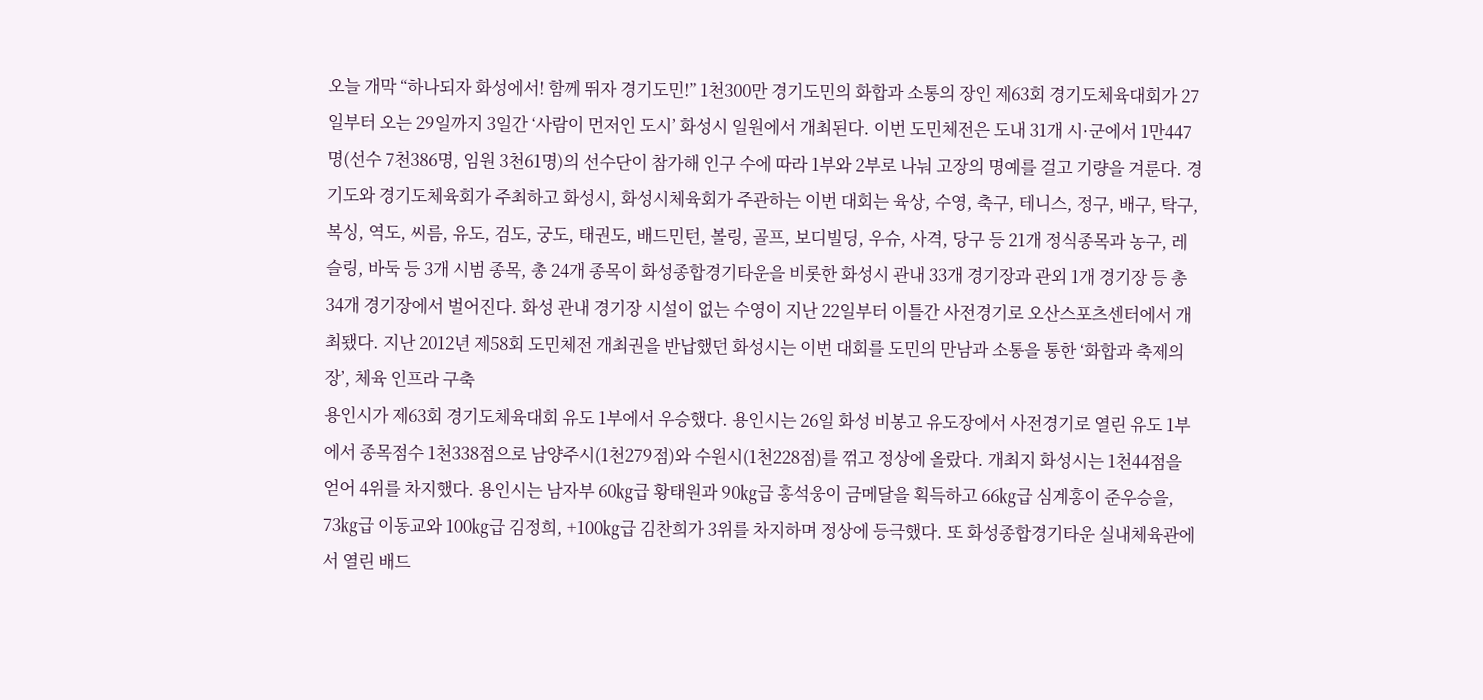오늘 개막 “하나되자 화성에서! 함께 뛰자 경기도민!” 1천300만 경기도민의 화합과 소통의 장인 제63회 경기도체육대회가 27일부터 오는 29일까지 3일간 ‘사람이 먼저인 도시’ 화성시 일원에서 개최된다. 이번 도민체전은 도내 31개 시·군에서 1만447명(선수 7천386명, 임원 3천61명)의 선수단이 참가해 인구 수에 따라 1부와 2부로 나눠 고장의 명예를 걸고 기량을 겨룬다. 경기도와 경기도체육회가 주최하고 화성시, 화성시체육회가 주관하는 이번 대회는 육상, 수영, 축구, 테니스, 정구, 배구, 탁구, 복싱, 역도, 씨름, 유도, 검도, 궁도, 태권도, 배드민턴, 볼링, 골프, 보디빌딩, 우슈, 사격, 당구 등 21개 정식종목과 농구, 레슬링, 바둑 등 3개 시범 종목, 총 24개 종목이 화성종합경기타운을 비롯한 화성시 관내 33개 경기장과 관외 1개 경기장 등 총 34개 경기장에서 벌어진다. 화성 관내 경기장 시설이 없는 수영이 지난 22일부터 이틀간 사전경기로 오산스포츠센터에서 개최됐다. 지난 2012년 제58회 도민체전 개최권을 반납했던 화성시는 이번 대회를 도민의 만남과 소통을 통한 ‘화합과 축제의 장’, 체육 인프라 구축
용인시가 제63회 경기도체육대회 유도 1부에서 우승했다. 용인시는 26일 화성 비봉고 유도장에서 사전경기로 열린 유도 1부에서 종목점수 1천338점으로 남양주시(1천279점)와 수원시(1천228점)를 꺾고 정상에 올랐다. 개최지 화성시는 1천44점을 얻어 4위를 차지했다. 용인시는 남자부 60㎏급 황태원과 90㎏급 홍석웅이 금메달을 획득하고 66㎏급 심계홍이 준우승을, 73㎏급 이동교와 100㎏급 김정희, +100㎏급 김찬희가 3위를 차지하며 정상에 등극했다. 또 화성종합경기타운 실내체육관에서 열린 배드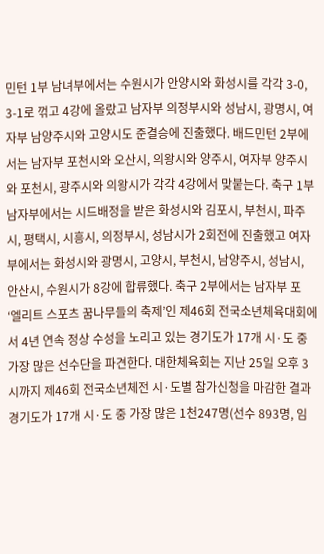민턴 1부 남녀부에서는 수원시가 안양시와 화성시를 각각 3-0, 3-1로 꺾고 4강에 올랐고 남자부 의정부시와 성남시, 광명시, 여자부 남양주시와 고양시도 준결승에 진출했다. 배드민턴 2부에서는 남자부 포천시와 오산시, 의왕시와 양주시, 여자부 양주시와 포천시, 광주시와 의왕시가 각각 4강에서 맞붙는다. 축구 1부 남자부에서는 시드배정을 받은 화성시와 김포시, 부천시, 파주시, 평택시, 시흥시, 의정부시, 성남시가 2회전에 진출했고 여자부에서는 화성시와 광명시, 고양시, 부천시, 남양주시, 성남시, 안산시, 수원시가 8강에 합류했다. 축구 2부에서는 남자부 포
‘엘리트 스포츠 꿈나무들의 축제’인 제46회 전국소년체육대회에서 4년 연속 정상 수성을 노리고 있는 경기도가 17개 시·도 중 가장 많은 선수단을 파견한다. 대한체육회는 지난 25일 오후 3시까지 제46회 전국소년체전 시·도별 참가신청을 마감한 결과 경기도가 17개 시·도 중 가장 많은 1천247명(선수 893명, 임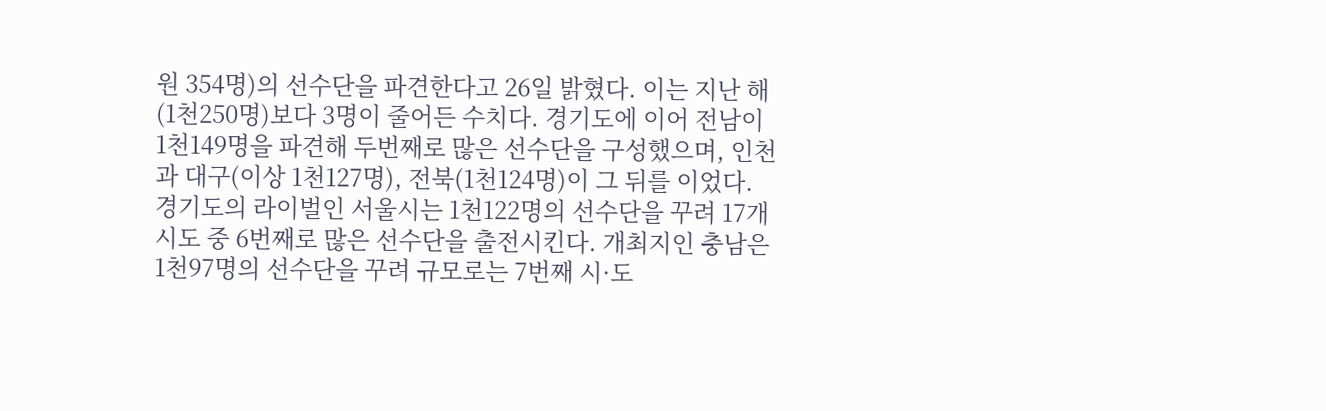원 354명)의 선수단을 파견한다고 26일 밝혔다. 이는 지난 해(1천250명)보다 3명이 줄어든 수치다. 경기도에 이어 전남이 1천149명을 파견해 두번째로 많은 선수단을 구성했으며, 인천과 대구(이상 1천127명), 전북(1천124명)이 그 뒤를 이었다. 경기도의 라이벌인 서울시는 1천122명의 선수단을 꾸려 17개 시도 중 6번째로 많은 선수단을 출전시킨다. 개최지인 충남은 1천97명의 선수단을 꾸려 규모로는 7번째 시·도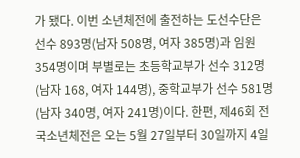가 됐다. 이번 소년체전에 출전하는 도선수단은 선수 893명(남자 508명, 여자 385명)과 임원 354명이며 부별로는 초등학교부가 선수 312명(남자 168, 여자 144명), 중학교부가 선수 581명(남자 340명, 여자 241명)이다. 한편, 제46회 전국소년체전은 오는 5월 27일부터 30일까지 4일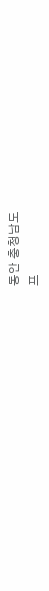동안 충청남도
프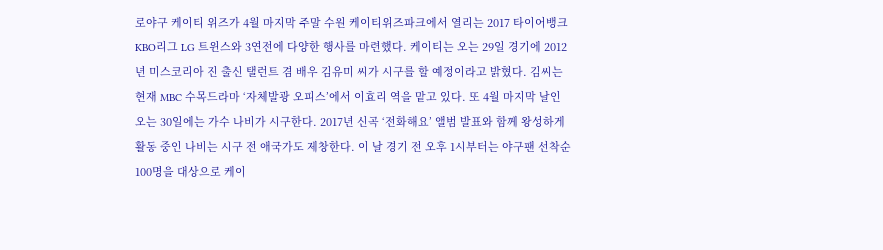로야구 케이티 위즈가 4월 마지막 주말 수원 케이티위즈파크에서 열리는 2017 타이어뱅크 KBO리그 LG 트윈스와 3연전에 다양한 행사를 마련했다. 케이티는 오는 29일 경기에 2012년 미스코리아 진 출신 탤런트 겸 배우 김유미 씨가 시구를 할 예정이라고 밝혔다. 김씨는 현재 MBC 수목드라마 ‘자체발광 오피스’에서 이효리 역을 맡고 있다. 또 4월 마지막 날인 오는 30일에는 가수 나비가 시구한다. 2017년 신곡 ‘전화해요’ 앨범 발표와 함께 왕성하게 활동 중인 나비는 시구 전 애국가도 제창한다. 이 날 경기 전 오후 1시부터는 야구팬 선착순 100명을 대상으로 케이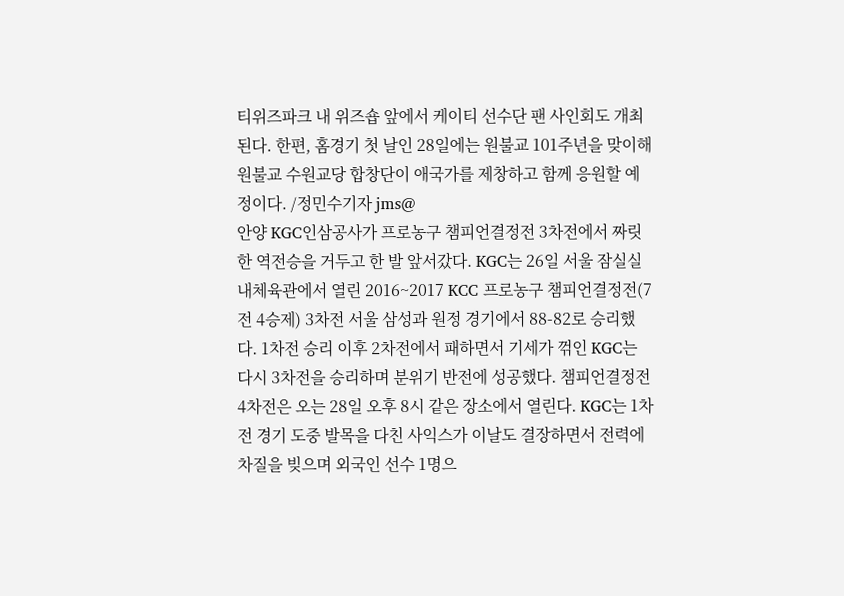티위즈파크 내 위즈숍 앞에서 케이티 선수단 팬 사인회도 개최된다. 한편, 홈경기 첫 날인 28일에는 원불교 101주년을 맞이해 원불교 수원교당 합창단이 애국가를 제창하고 함께 응원할 예정이다. /정민수기자 jms@
안양 KGC인삼공사가 프로농구 챔피언결정전 3차전에서 짜릿한 역전승을 거두고 한 발 앞서갔다. KGC는 26일 서울 잠실실내체육관에서 열린 2016~2017 KCC 프로농구 챔피언결정전(7전 4승제) 3차전 서울 삼성과 원정 경기에서 88-82로 승리했다. 1차전 승리 이후 2차전에서 패하면서 기세가 꺾인 KGC는 다시 3차전을 승리하며 분위기 반전에 성공했다. 챔피언결정전 4차전은 오는 28일 오후 8시 같은 장소에서 열린다. KGC는 1차전 경기 도중 발목을 다친 사익스가 이날도 결장하면서 전력에 차질을 빚으며 외국인 선수 1명으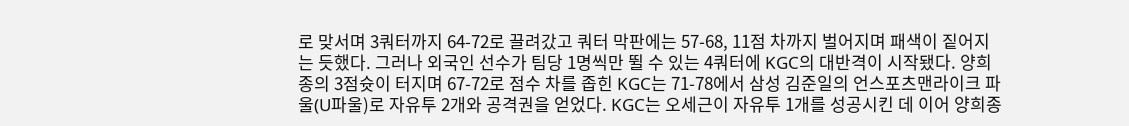로 맞서며 3쿼터까지 64-72로 끌려갔고 쿼터 막판에는 57-68, 11점 차까지 벌어지며 패색이 짙어지는 듯했다. 그러나 외국인 선수가 팀당 1명씩만 뛸 수 있는 4쿼터에 KGC의 대반격이 시작됐다. 양희종의 3점슛이 터지며 67-72로 점수 차를 좁힌 KGC는 71-78에서 삼성 김준일의 언스포츠맨라이크 파울(U파울)로 자유투 2개와 공격권을 얻었다. KGC는 오세근이 자유투 1개를 성공시킨 데 이어 양희종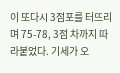이 또다시 3점포를 터뜨리며 75-78, 3점 차까지 따라붙었다. 기세가 오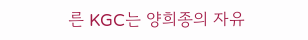른 KGC는 양희종의 자유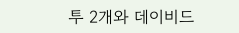투 2개와 데이비드